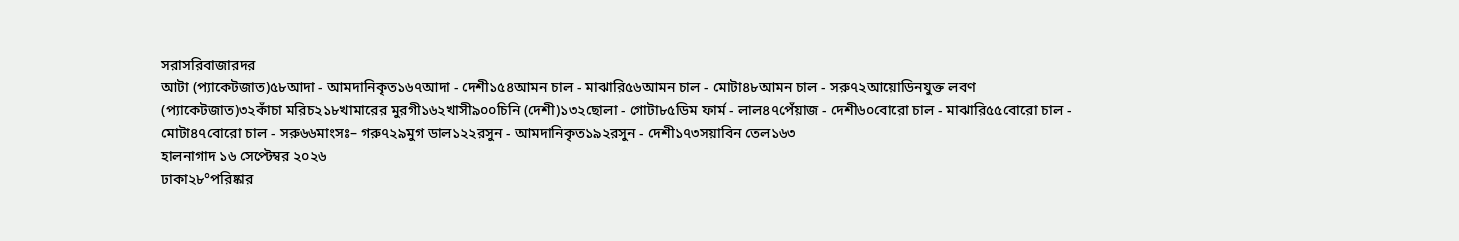সরাসরিবাজারদর
আটা (প্যাকেটজাত)৫৮আদা - আমদানিকৃত১৬৭আদা - দেশী১৫৪আমন চাল - মাঝারি৫৬আমন চাল - মোটা৪৮আমন চাল - সরু৭২আয়োডিনযুক্ত লবণ (প্যাকেটজাত)৩২কাঁচা মরিচ২১৮খামারের মুরগী১৬২খাসী৯০০চিনি (দেশী)১৩২ছোলা - গোটা৮৫ডিম ফার্ম - লাল৪৭পেঁয়াজ - দেশী৬০বোরো চাল - মাঝারি৫৫বোরো চাল - মোটা৪৭বোরো চাল - সরু৬৬মাংসঃ– গরু৭২৯মুগ ডাল১২২রসুন - আমদানিকৃত১৯২রসুন - দেশী১৭৩সয়াবিন তেল১৬৩
হালনাগাদ ১৬ সেপ্টেম্বর ২০২৬
ঢাকা২৮°পরিষ্কার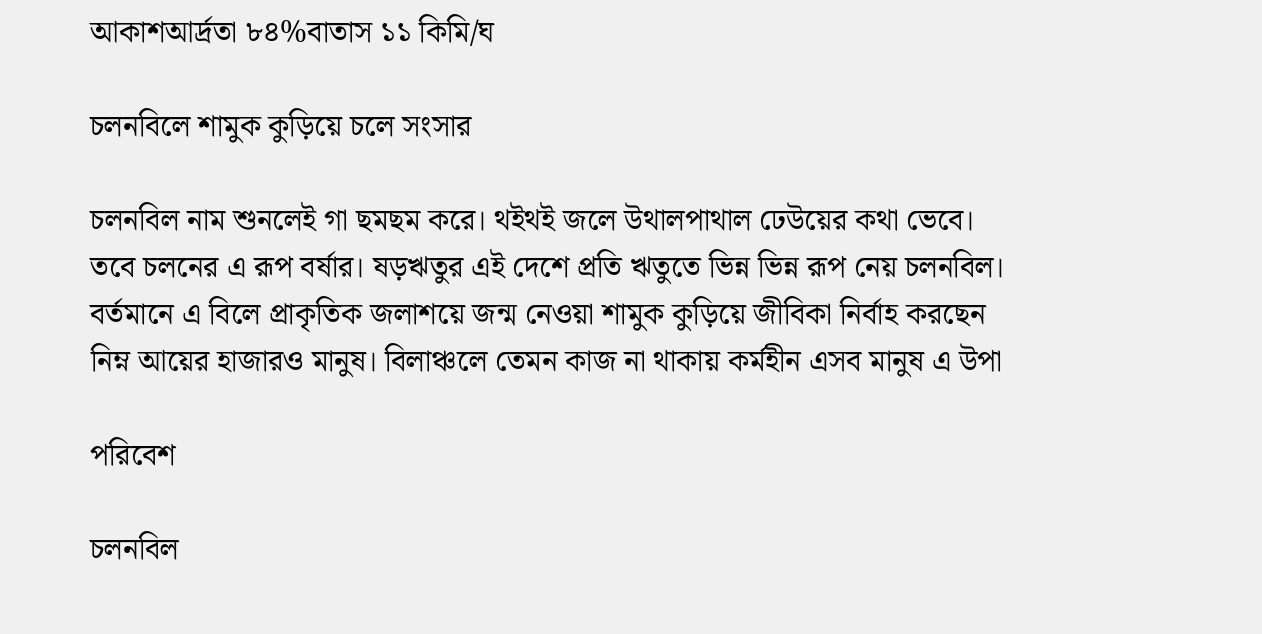আকাশআর্দ্রতা ৮৪%বাতাস ১১ কিমি/ঘ

চলনবিলে শামুক কুড়িয়ে চলে সংসার

চলনবিল নাম শুনলেই গা ছমছম করে। থইথই জলে উথালপাথাল ঢেউয়ের কথা ভেবে। তবে চলনের এ রূপ বর্ষার। ষড়ঋতুর এই দেশে প্রতি ঋতুতে ভিন্ন ভিন্ন রূপ নেয় চলনবিল। বর্তমানে এ বিলে প্রাকৃতিক জলাশয়ে জন্ম নেওয়া শামুক কুড়িয়ে জীবিকা নির্বাহ করছেন নিম্ন আয়ের হাজারও মানুষ। বিলাঞ্চলে তেমন কাজ না থাকায় কর্মহীন এসব মানুষ এ উপা

পরিবেশ

চলনবিল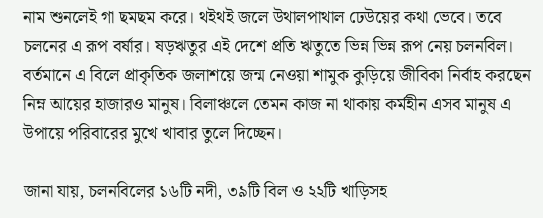নাম শুনলেই গা ছমছম করে। থইথই জলে উথালপাথাল ঢেউয়ের কথা ভেবে। তবে চলনের এ রূপ বর্ষার। ষড়ঋতুর এই দেশে প্রতি ঋতুতে ভিন্ন ভিন্ন রূপ নেয় চলনবিল। বর্তমানে এ বিলে প্রাকৃতিক জলাশয়ে জন্ম নেওয়া শামুক কুড়িয়ে জীবিকা নির্বাহ করছেন নিম্ন আয়ের হাজারও মানুষ। বিলাঞ্চলে তেমন কাজ না থাকায় কর্মহীন এসব মানুষ এ উপায়ে পরিবারের মুখে খাবার তুলে দিচ্ছেন।

জানা যায়, চলনবিলের ১৬টি নদী, ৩৯টি বিল ও ২২টি খাড়িসহ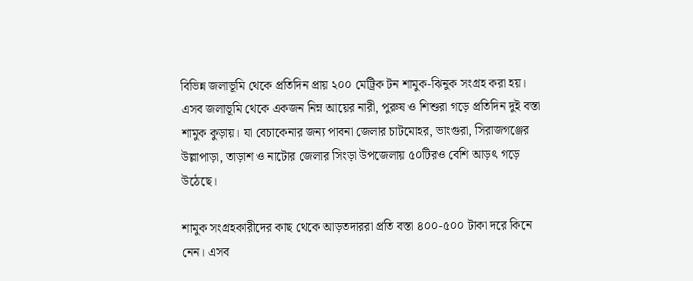বিভিন্ন জলাভূমি থেকে প্রতিদিন প্রায় ২০০ মেট্রিক টন শামুক-ঝিনুক সংগ্রহ করা হয়। এসব জলাভূমি থেকে একজন নিম্ন আয়ের নারী, পুরুষ ও শিশুরা গড়ে প্রতিদিন দুই বস্তা শামুক কুড়ায়। যা বেচাকেনার জন্য পাবনা জেলার চাটমোহর, ভাংগুরা, সিরাজগঞ্জের উল্লাপাড়া, তাড়াশ ও নাটোর জেলার সিংড়া উপজেলায় ৫০টিরও বেশি আড়ৎ গড়ে উঠেছে।

শামুক সংগ্রহকারীদের কাছ থেকে আড়তদাররা প্রতি বস্তা ৪০০-৫০০ টাকা দরে কিনে নেন। এসব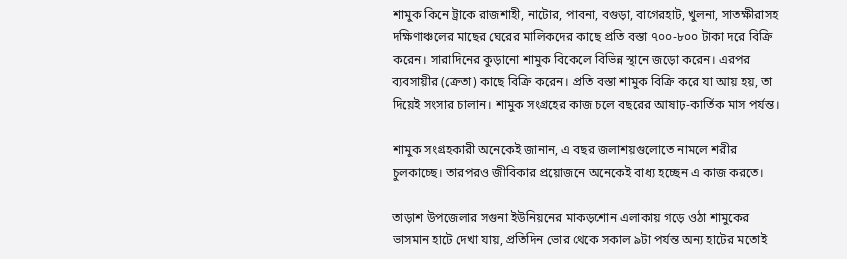শামুক কিনে ট্রাকে রাজশাহী, নাটোর, পাবনা, বগুড়া, বাগেরহাট, খুলনা, সাতক্ষীরাসহ দক্ষিণাঞ্চলের মাছের ঘেরের মালিকদের কাছে প্রতি বস্তা ৭০০-৮০০ টাকা দরে বিক্রি করেন। সারাদিনের কুড়ানো শামুক বিকেলে বিভিন্ন স্থানে জড়ো করেন। এরপর ব্যবসায়ীর (ক্রেতা) কাছে বিক্রি করেন। প্রতি বস্তা শামুক বিক্রি করে যা আয় হয়, তা দিয়েই সংসার চালান। শামুক সংগ্রহের কাজ চলে বছরের আষাঢ়-কার্তিক মাস পর্যন্ত।

শামুক সংগ্রহকারী অনেকেই জানান, এ বছর জলাশয়গুলোতে নামলে শরীর চুলকাচ্ছে। তারপরও জীবিকার প্রয়োজনে অনেকেই বাধ্য হচ্ছেন এ কাজ করতে।

তাড়াশ উপজেলার সগুনা ইউনিয়নের মাকড়শোন এলাকায় গড়ে ওঠা শামুকের ভাসমান হাটে দেখা যায়, প্রতিদিন ভোর থেকে সকাল ৯টা পর্যন্ত অন্য হাটের মতোই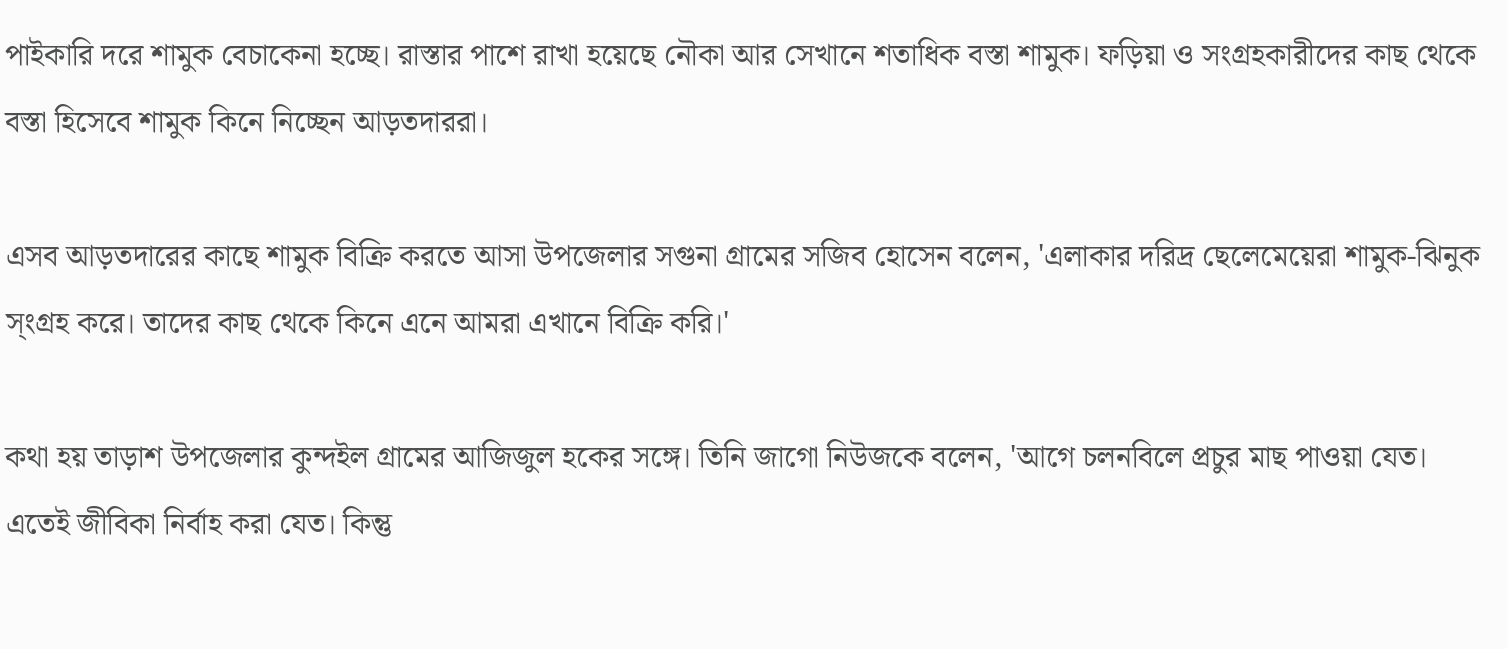পাইকারি দরে শামুক বেচাকেনা হচ্ছে। রাস্তার পাশে রাখা হয়েছে নৌকা আর সেখানে শতাধিক বস্তা শামুক। ফড়িয়া ও সংগ্রহকারীদের কাছ থেকে বস্তা হিসেবে শামুক কিনে নিচ্ছেন আড়তদাররা।

এসব আড়তদারের কাছে শামুক বিক্রি করতে আসা উপজেলার সগুনা গ্রামের সজিব হোসেন বলেন, 'এলাকার দরিদ্র ছেলেমেয়েরা শামুক-ঝিনুক স্ংগ্রহ করে। তাদের কাছ থেকে কিনে এনে আমরা এখানে বিক্রি করি।'

কথা হয় তাড়াশ উপজেলার কুন্দইল গ্রামের আজিজুল হকের সঙ্গে। তিনি জাগো নিউজকে বলেন, 'আগে চলনবিলে প্রচুর মাছ পাওয়া যেত। এতেই জীবিকা নির্বাহ করা যেত। কিন্তু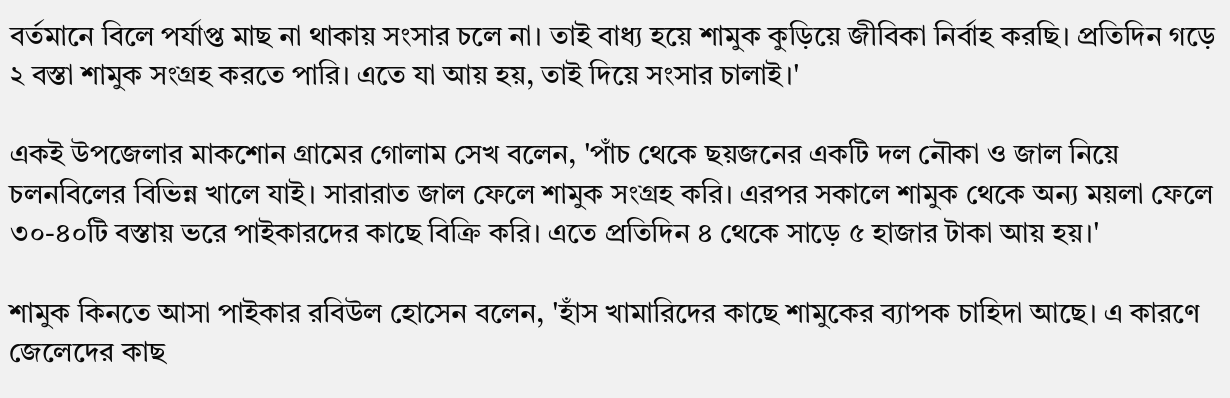বর্তমানে বিলে পর্যাপ্ত মাছ না থাকায় সংসার চলে না। তাই বাধ্য হয়ে শামুক কুড়িয়ে জীবিকা নির্বাহ করছি। প্রতিদিন গড়ে ২ বস্তা শামুক সংগ্রহ করতে পারি। এতে যা আয় হয়, তাই দিয়ে সংসার চালাই।'

একই উপজেলার মাকশোন গ্রামের গোলাম সেখ বলেন, 'পাঁচ থেকে ছয়জনের একটি দল নৌকা ও জাল নিয়ে চলনবিলের বিভিন্ন খালে যাই। সারারাত জাল ফেলে শামুক সংগ্রহ করি। এরপর সকালে শামুক থেকে অন্য ময়লা ফেলে ৩০-৪০টি বস্তায় ভরে পাইকারদের কাছে বিক্রি করি। এতে প্রতিদিন ৪ থেকে সাড়ে ৫ হাজার টাকা আয় হয়।'

শামুক কিনতে আসা পাইকার রবিউল হোসেন বলেন, 'হাঁস খামারিদের কাছে শামুকের ব্যাপক চাহিদা আছে। এ কারণে জেলেদের কাছ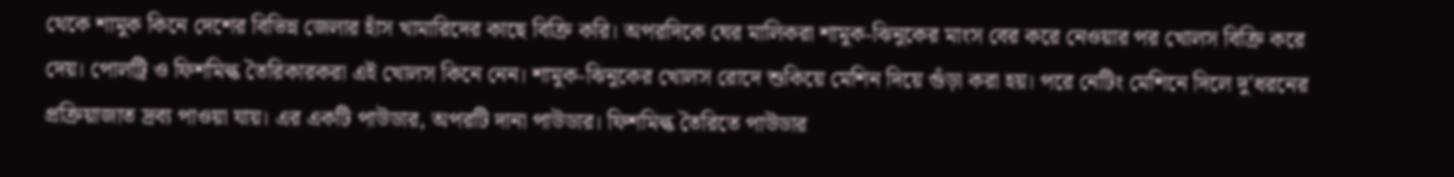থেকে শামুক কিনে দেশের বিভিন্ন জেলার হাঁস খামারিদের কাছে বিক্রি করি। অপরদিকে ঘের মালিকরা শামুক-ঝিনুকের মাংস বের করে নেওয়ার পর খোলস বিক্রি করে দেয়। পোলট্রি ও ফিশমিল্ক তৈরিকারকরা এই খোলস কিনে নেন। শামুক-ঝিনুকের খোলস রোদে শুকিয়ে মেশিন দিয়ে গুঁড়া করা হয়। পরে নেটিং মেশিনে দিলে দু'ধরনের প্রক্রিয়াজাত দ্রব্য পাওয়া যায়। এর একটি পাউডার, অপরটি দানা পাউডার। ফিশমিল্ক তৈরিতে পাউডার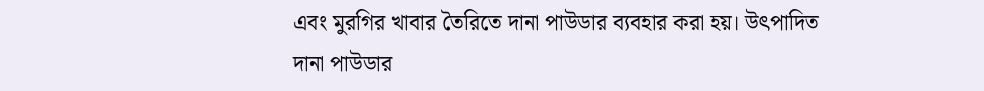এবং মুরগির খাবার তৈরিতে দানা পাউডার ব্যবহার করা হয়। উৎপাদিত দানা পাউডার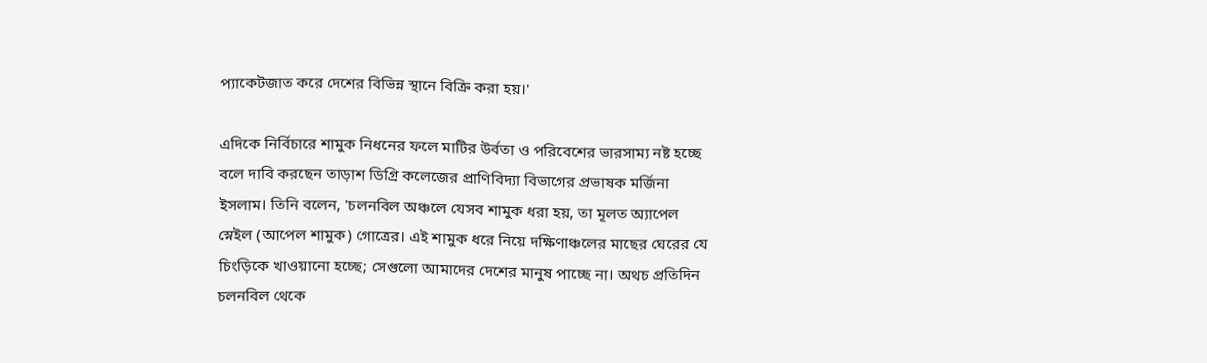প্যাকেটজাত করে দেশের বিভিন্ন স্থানে বিক্রি করা হয়।'

এদিকে নির্বিচারে শামুক নিধনের ফলে মাটির উর্বতা ও পরিবেশের ভারসাম্য নষ্ট হচ্ছে বলে দাবি করছেন তাড়াশ ডিগ্রি কলেজের প্রাণিবিদ্যা বিভাগের প্রভাষক মর্জিনা ইসলাম। তিনি বলেন, 'চলনবিল অঞ্চলে যেসব শামুক ধরা হয়, তা মূলত অ্যাপেল স্নেইল (আপেল শামুক) গোত্রের। এই শামুক ধরে নিয়ে দক্ষিণাঞ্চলের মাছের ঘেরের যে চিংড়িকে খাওয়ানো হচ্ছে; সেগুলো আমাদের দেশের মানুষ পাচ্ছে না। অথচ প্রতিদিন চলনবিল থেকে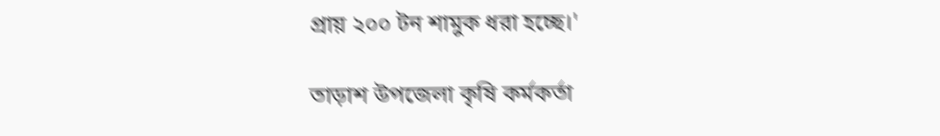প্রায় ২০০ টন শামুক ধরা হচ্ছে।'

তাড়াশ উপজেলা কৃষি কর্মকর্তা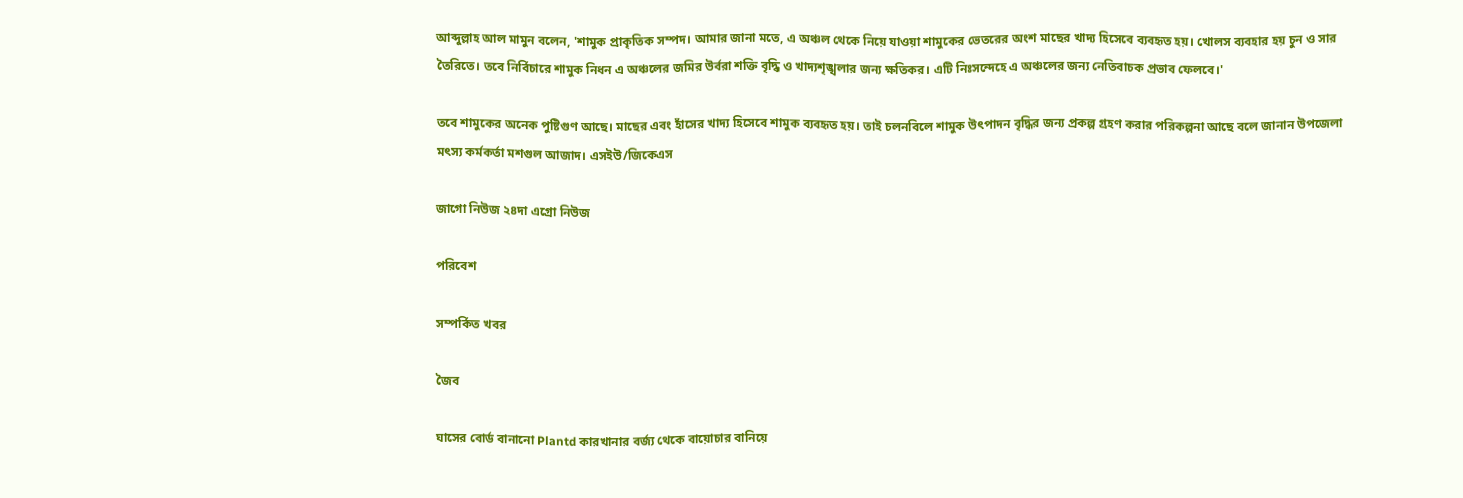আব্দুল্লাহ আল মামুন বলেন, 'শামুক প্রাকৃতিক সম্পদ। আমার জানা মতে, এ অঞ্চল থেকে নিয়ে যাওয়া শামুকের ভেতরের অংশ মাছের খাদ্য হিসেবে ব্যবহৃত হয়। খোলস ব্যবহার হয় চুন ও সার তৈরিতে। তবে নির্বিচারে শামুক নিধন এ অঞ্চলের জমির উর্বরা শক্তি বৃদ্ধি ও খাদ্যশৃঙ্খলার জন্য ক্ষতিকর। এটি নিঃসন্দেহে এ অঞ্চলের জন্য নেতিবাচক প্রভাব ফেলবে।'

তবে শামুকের অনেক পুষ্টিগুণ আছে। মাছের এবং হাঁসের খাদ্য হিসেবে শামুক ব্যবহৃত হয়। তাই চলনবিলে শামুক উৎপাদন বৃদ্ধির জন্য প্রকল্প গ্রহণ করার পরিকল্পনা আছে বলে জানান উপজেলা মৎস্য কর্মকর্তা মশগুল আজাদ। এসইউ/জিকেএস

জাগো নিউজ ২৪দা এগ্রো নিউজ

পরিবেশ

সম্পর্কিত খবর

জৈব

ঘাসের বোর্ড বানানো Plantd কারখানার বর্জ্য থেকে বায়োচার বানিয়ে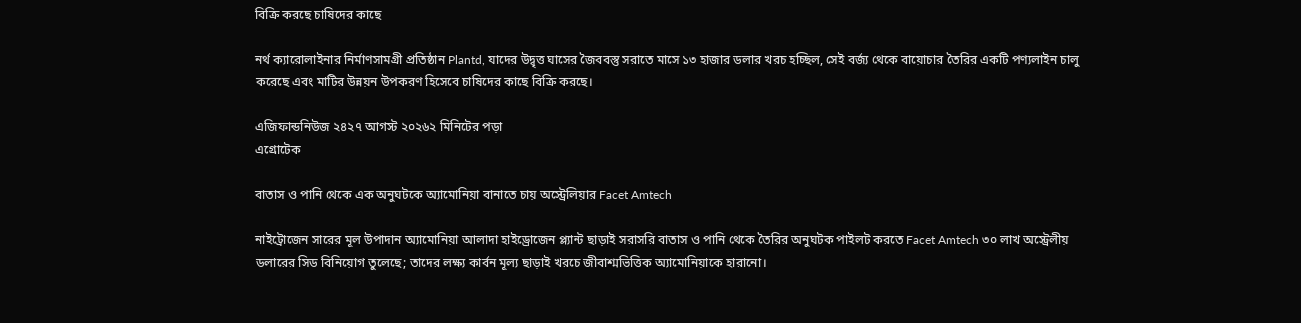বিক্রি করছে চাষিদের কাছে

নর্থ ক্যারোলাইনার নির্মাণসামগ্রী প্রতিষ্ঠান Plantd, যাদের উদ্বৃত্ত ঘাসের জৈববস্তু সরাতে মাসে ১৩ হাজার ডলার খরচ হচ্ছিল, সেই বর্জ্য থেকে বায়োচার তৈরির একটি পণ্যলাইন চালু করেছে এবং মাটির উন্নয়ন উপকরণ হিসেবে চাষিদের কাছে বিক্রি করছে।

এজিফান্ডনিউজ ২৪২৭ আগস্ট ২০২৬২ মিনিটের পড়া
এগ্রোটেক

বাতাস ও পানি থেকে এক অনুঘটকে অ্যামোনিয়া বানাতে চায় অস্ট্রেলিয়ার Facet Amtech

নাইট্রোজেন সারের মূল উপাদান অ্যামোনিয়া আলাদা হাইড্রোজেন প্ল্যান্ট ছাড়াই সরাসরি বাতাস ও পানি থেকে তৈরির অনুঘটক পাইলট করতে Facet Amtech ৩০ লাখ অস্ট্রেলীয় ডলারের সিড বিনিয়োগ তুলেছে; তাদের লক্ষ্য কার্বন মূল্য ছাড়াই খরচে জীবাশ্মভিত্তিক অ্যামোনিয়াকে হারানো।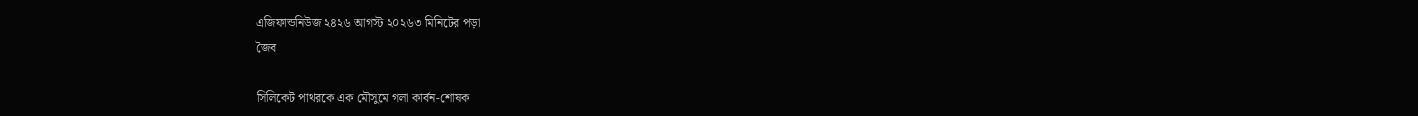এজিফান্ডনিউজ ২৪২৬ আগস্ট ২০২৬৩ মিনিটের পড়া
জৈব

সিলিকেট পাথরকে এক মৌসুমে গলা কার্বন-শোষক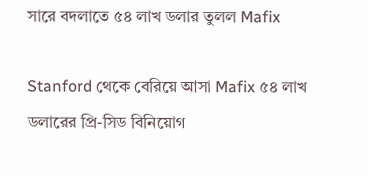সারে বদলাতে ৫৪ লাখ ডলার তুলল Mafix

Stanford থেকে বেরিয়ে আসা Mafix ৫৪ লাখ ডলারের প্রি-সিড বিনিয়োগ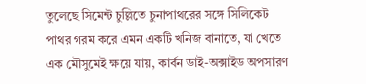তুলেছে সিমেন্ট চুল্লিতে চুনাপাথরের সঙ্গে সিলিকেট পাথর গরম করে এমন একটি খনিজ বানাতে, যা খেতে এক মৌসুমেই ক্ষয়ে যায়, কার্বন ডাই-অক্সাইড অপসারণ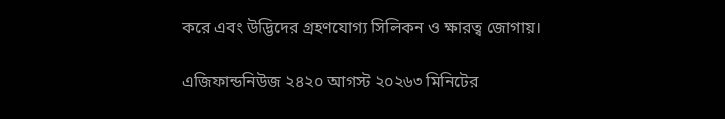করে এবং উদ্ভিদের গ্রহণযোগ্য সিলিকন ও ক্ষারত্ব জোগায়।

এজিফান্ডনিউজ ২৪২০ আগস্ট ২০২৬৩ মিনিটের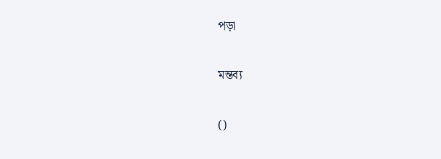পড়া

মন্তব্য

()